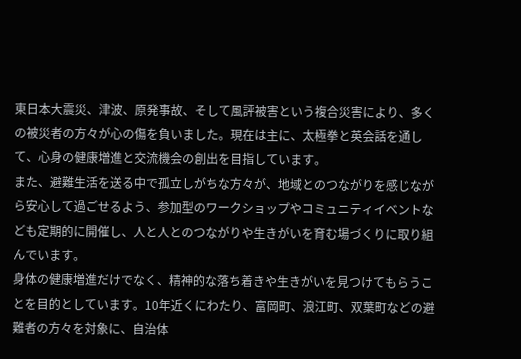東日本大震災、津波、原発事故、そして風評被害という複合災害により、多くの被災者の方々が心の傷を負いました。現在は主に、太極拳と英会話を通して、心身の健康増進と交流機会の創出を目指しています。
また、避難生活を送る中で孤立しがちな方々が、地域とのつながりを感じながら安心して過ごせるよう、参加型のワークショップやコミュニティイベントなども定期的に開催し、人と人とのつながりや生きがいを育む場づくりに取り組んでいます。
身体の健康増進だけでなく、精神的な落ち着きや生きがいを見つけてもらうことを目的としています。10年近くにわたり、富岡町、浪江町、双葉町などの避難者の方々を対象に、自治体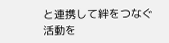と連携して絆をつなぐ活動を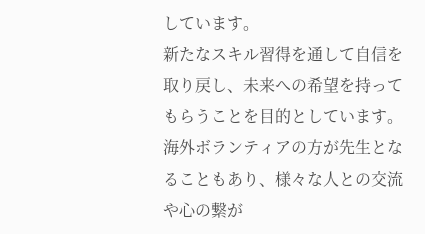しています。
新たなスキル習得を通して自信を取り戻し、未来への希望を持ってもらうことを目的としています。海外ボランティアの方が先生となることもあり、様々な人との交流や心の繋が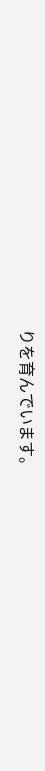りを育んでいます。